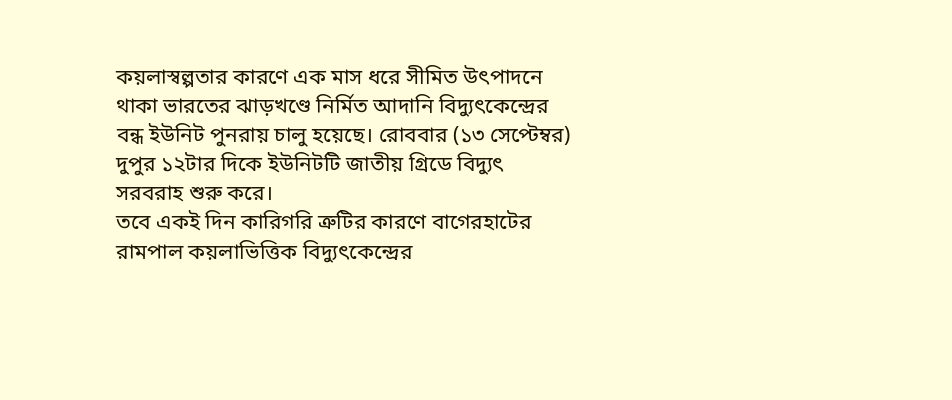কয়লাস্বল্পতার কারণে এক মাস ধরে সীমিত উৎপাদনে থাকা ভারতের ঝাড়খণ্ডে নির্মিত আদানি বিদ্যুৎকেন্দ্রের বন্ধ ইউনিট পুনরায় চালু হয়েছে। রোববার (১৩ সেপ্টেম্বর) দুপুর ১২টার দিকে ইউনিটটি জাতীয় গ্রিডে বিদ্যুৎ সরবরাহ শুরু করে।
তবে একই দিন কারিগরি ত্রুটির কারণে বাগেরহাটের রামপাল কয়লাভিত্তিক বিদ্যুৎকেন্দ্রের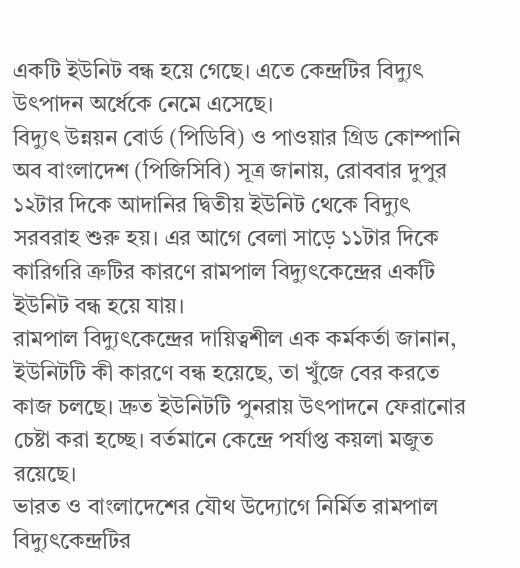একটি ইউনিট বন্ধ হয়ে গেছে। এতে কেন্দ্রটির বিদ্যুৎ উৎপাদন অর্ধেকে নেমে এসেছে।
বিদ্যুৎ উন্নয়ন বোর্ড (পিডিবি) ও পাওয়ার গ্রিড কোম্পানি অব বাংলাদেশ (পিজিসিবি) সূত্র জানায়, রোববার দুপুর ১২টার দিকে আদানির দ্বিতীয় ইউনিট থেকে বিদ্যুৎ সরবরাহ শুরু হয়। এর আগে বেলা সাড়ে ১১টার দিকে কারিগরি ত্রুটির কারণে রামপাল বিদ্যুৎকেন্দ্রের একটি ইউনিট বন্ধ হয়ে যায়।
রামপাল বিদ্যুৎকেন্দ্রের দায়িত্বশীল এক কর্মকর্তা জানান, ইউনিটটি কী কারণে বন্ধ হয়েছে, তা খুঁজে বের করতে কাজ চলছে। দ্রুত ইউনিটটি পুনরায় উৎপাদনে ফেরানোর চেষ্টা করা হচ্ছে। বর্তমানে কেন্দ্রে পর্যাপ্ত কয়লা মজুত রয়েছে।
ভারত ও বাংলাদেশের যৌথ উদ্যোগে নির্মিত রামপাল বিদ্যুৎকেন্দ্রটির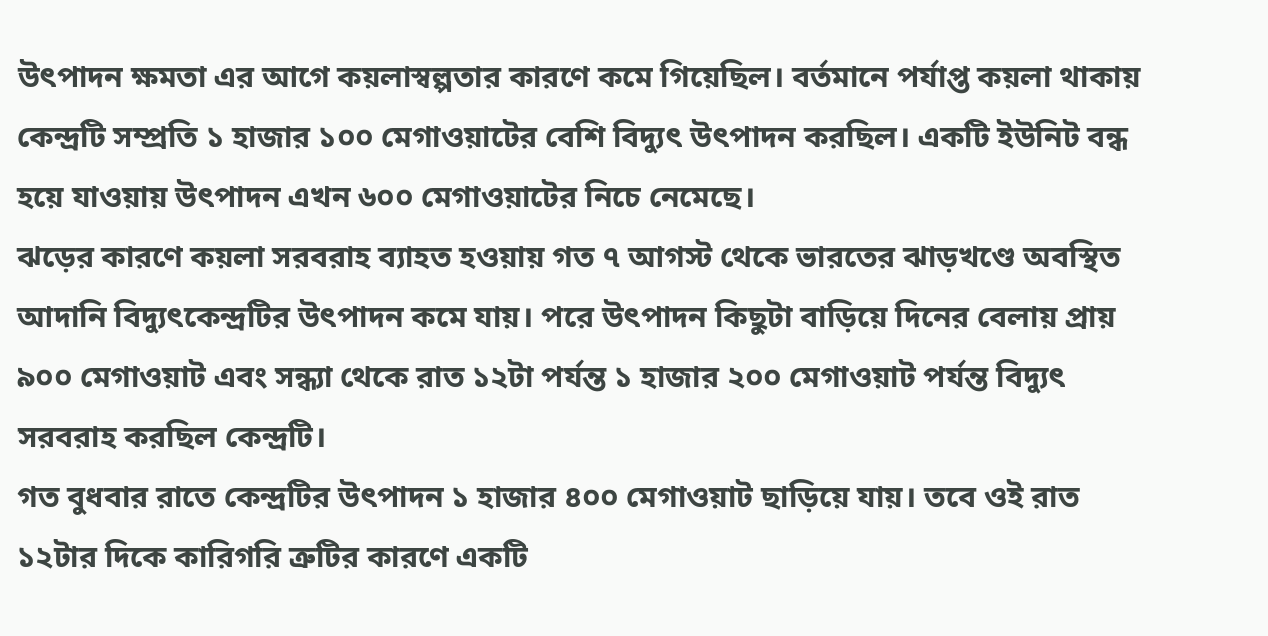উৎপাদন ক্ষমতা এর আগে কয়লাস্বল্পতার কারণে কমে গিয়েছিল। বর্তমানে পর্যাপ্ত কয়লা থাকায় কেন্দ্রটি সম্প্রতি ১ হাজার ১০০ মেগাওয়াটের বেশি বিদ্যুৎ উৎপাদন করছিল। একটি ইউনিট বন্ধ হয়ে যাওয়ায় উৎপাদন এখন ৬০০ মেগাওয়াটের নিচে নেমেছে।
ঝড়ের কারণে কয়লা সরবরাহ ব্যাহত হওয়ায় গত ৭ আগস্ট থেকে ভারতের ঝাড়খণ্ডে অবস্থিত আদানি বিদ্যুৎকেন্দ্রটির উৎপাদন কমে যায়। পরে উৎপাদন কিছুটা বাড়িয়ে দিনের বেলায় প্রায় ৯০০ মেগাওয়াট এবং সন্ধ্যা থেকে রাত ১২টা পর্যন্ত ১ হাজার ২০০ মেগাওয়াট পর্যন্ত বিদ্যুৎ সরবরাহ করছিল কেন্দ্রটি।
গত বুধবার রাতে কেন্দ্রটির উৎপাদন ১ হাজার ৪০০ মেগাওয়াট ছাড়িয়ে যায়। তবে ওই রাত ১২টার দিকে কারিগরি ত্রুটির কারণে একটি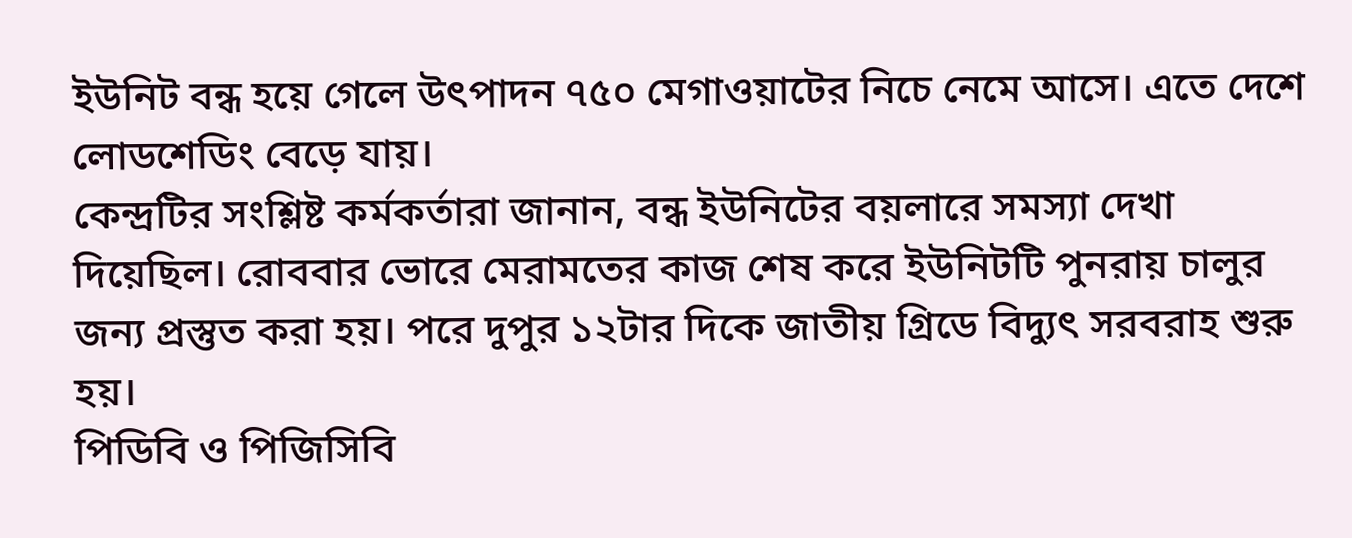ইউনিট বন্ধ হয়ে গেলে উৎপাদন ৭৫০ মেগাওয়াটের নিচে নেমে আসে। এতে দেশে লোডশেডিং বেড়ে যায়।
কেন্দ্রটির সংশ্লিষ্ট কর্মকর্তারা জানান, বন্ধ ইউনিটের বয়লারে সমস্যা দেখা দিয়েছিল। রোববার ভোরে মেরামতের কাজ শেষ করে ইউনিটটি পুনরায় চালুর জন্য প্রস্তুত করা হয়। পরে দুপুর ১২টার দিকে জাতীয় গ্রিডে বিদ্যুৎ সরবরাহ শুরু হয়।
পিডিবি ও পিজিসিবি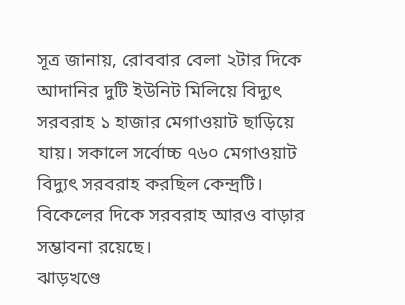সূত্র জানায়, রোববার বেলা ২টার দিকে আদানির দুটি ইউনিট মিলিয়ে বিদ্যুৎ সরবরাহ ১ হাজার মেগাওয়াট ছাড়িয়ে যায়। সকালে সর্বোচ্চ ৭৬০ মেগাওয়াট বিদ্যুৎ সরবরাহ করছিল কেন্দ্রটি। বিকেলের দিকে সরবরাহ আরও বাড়ার সম্ভাবনা রয়েছে।
ঝাড়খণ্ডে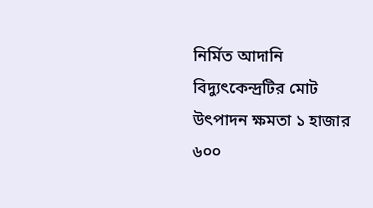নির্মিত আদানি বিদ্যুৎকেন্দ্রটির মোট উৎপাদন ক্ষমতা ১ হাজার ৬০০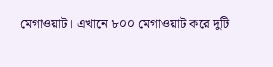মেগাওয়াট। এখানে ৮০০ মেগাওয়াট করে দুটি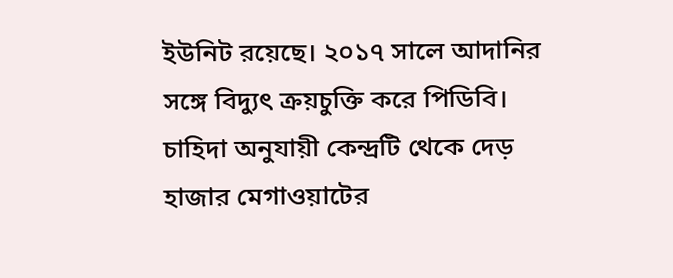ইউনিট রয়েছে। ২০১৭ সালে আদানির সঙ্গে বিদ্যুৎ ক্রয়চুক্তি করে পিডিবি। চাহিদা অনুযায়ী কেন্দ্রটি থেকে দেড় হাজার মেগাওয়াটের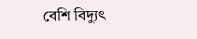বেশি বিদ্যুৎ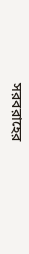সরবরাহের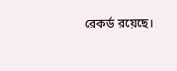রেকর্ড রয়েছে।